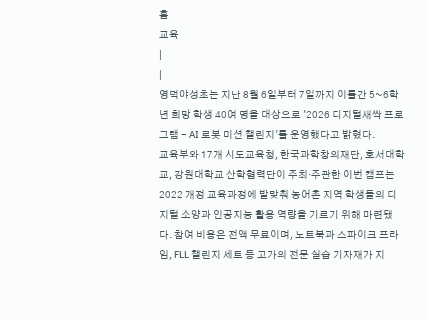홈
교육
|
|
영덕야성초는 지난 8월 6일부터 7일까지 이틀간 5~6학년 희망 학생 40여 명을 대상으로 '2026 디지털새싹 프로그램 - AI 로봇 미션 챌린지'를 운영했다고 밝혔다.
교육부와 17개 시도교육청, 한국과학창의재단, 호서대학교, 강원대학교 산학협력단이 주최·주관한 이번 캠프는 2022 개정 교육과정에 발맞춰 농어촌 지역 학생들의 디지털 소양과 인공지능 활용 역량을 기르기 위해 마련됐다. 참여 비용은 전액 무료이며, 노트북과 스파이크 프라임, FLL 챌린지 세트 등 고가의 전문 실습 기자재가 지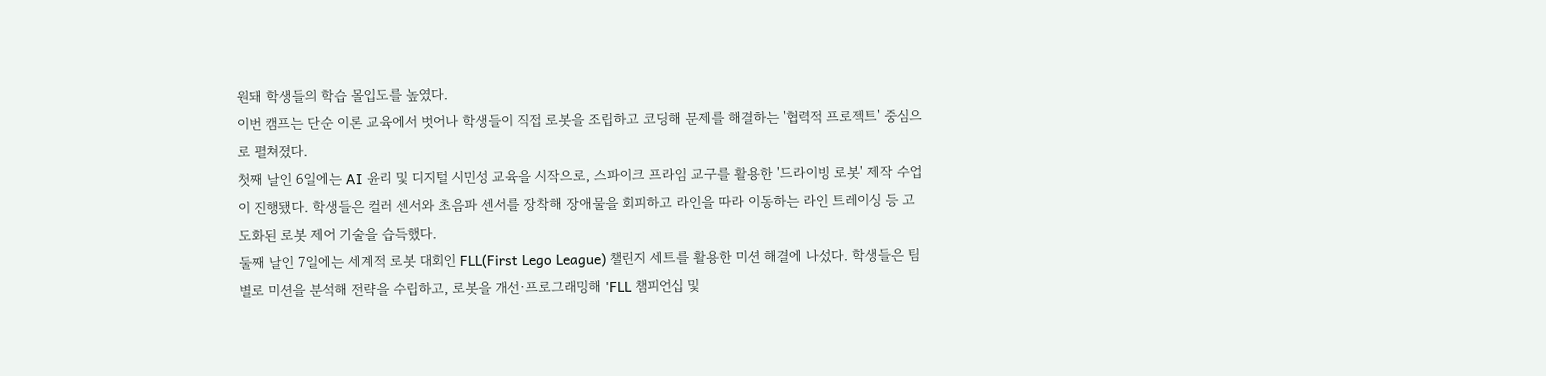원돼 학생들의 학습 몰입도를 높였다.
이번 캠프는 단순 이론 교육에서 벗어나 학생들이 직접 로봇을 조립하고 코딩해 문제를 해결하는 '협력적 프로젝트' 중심으로 펼쳐졌다.
첫째 날인 6일에는 AI 윤리 및 디지털 시민성 교육을 시작으로, 스파이크 프라임 교구를 활용한 '드라이빙 로봇' 제작 수업이 진행됐다. 학생들은 컬러 센서와 초음파 센서를 장착해 장애물을 회피하고 라인을 따라 이동하는 라인 트레이싱 등 고도화된 로봇 제어 기술을 습득했다.
둘째 날인 7일에는 세계적 로봇 대회인 FLL(First Lego League) 챌린지 세트를 활용한 미션 해결에 나섰다. 학생들은 팀별로 미션을 분석해 전략을 수립하고, 로봇을 개선·프로그래밍해 'FLL 챔피언십 및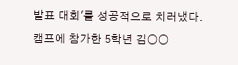발표 대회'를 성공적으로 치러냈다.
캠프에 참가한 5학년 김○○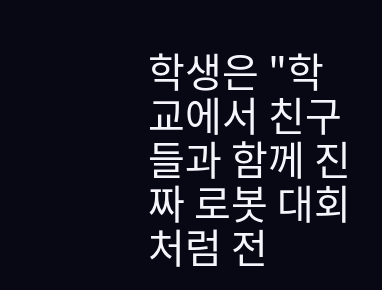학생은 "학교에서 친구들과 함께 진짜 로봇 대회처럼 전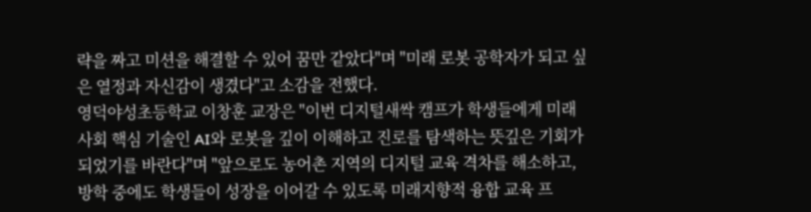략을 짜고 미션을 해결할 수 있어 꿈만 같았다"며 "미래 로봇 공학자가 되고 싶은 열정과 자신감이 생겼다"고 소감을 전했다.
영덕야성초등학교 이창훈 교장은 "이번 디지털새싹 캠프가 학생들에게 미래 사회 핵심 기술인 AI와 로봇을 깊이 이해하고 진로를 탐색하는 뜻깊은 기회가 되었기를 바란다"며 "앞으로도 농어촌 지역의 디지털 교육 격차를 해소하고, 방학 중에도 학생들이 성장을 이어갈 수 있도록 미래지향적 융합 교육 프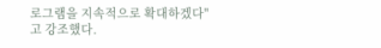로그램을 지속적으로 확대하겠다"고 강조했다.